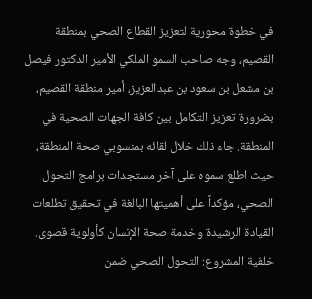في خطوة محورية لتعزيز القطاع الصحي بمنطقة القصيم، وجه صاحب السمو الملكي الأمير الدكتور فيصل بن مشعل بن سعود بن عبدالعزيز، أمير منطقة القصيم، بضرورة تعزيز التكامل بين كافة الجهات الصحية في المنطقة. جاء ذلك خلال لقائه بمنسوبي صحة المنطقة، حيث اطلع سموه على آخر مستجدات برامج التحول الصحي، مؤكداً على أهميتها البالغة في تحقيق تطلعات القيادة الرشيدة وخدمة صحة الإنسان كأولوية قصوى.
خلفية المشروع: التحول الصحي ضمن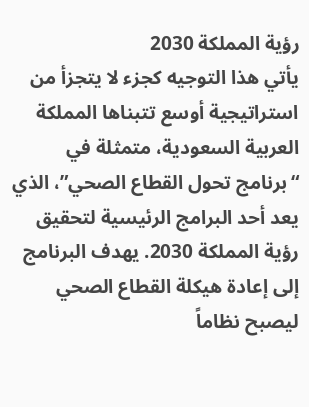رؤية المملكة 2030
يأتي هذا التوجيه كجزء لا يتجزأ من استراتيجية أوسع تتبناها المملكة العربية السعودية، متمثلة في “برنامج تحول القطاع الصحي”، الذي يعد أحد البرامج الرئيسية لتحقيق رؤية المملكة 2030. يهدف البرنامج إلى إعادة هيكلة القطاع الصحي ليصبح نظاماً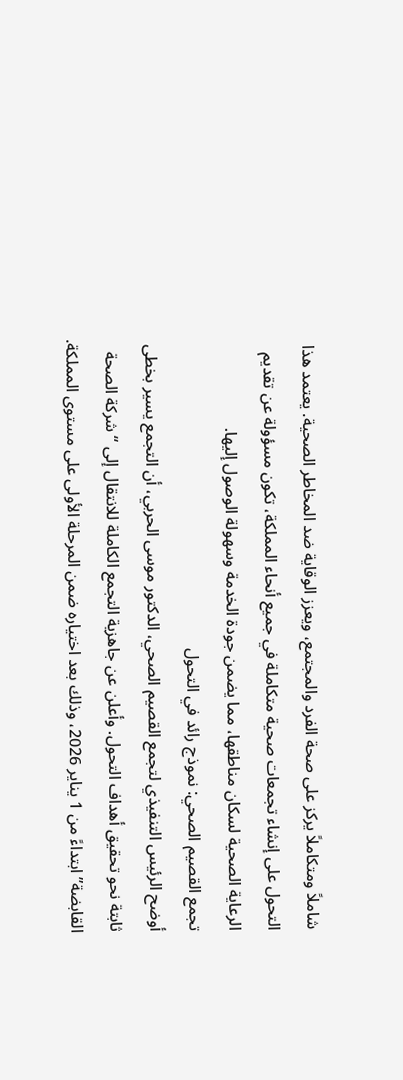شاملاً ومتكاملاً يركز على صحة الفرد والمجتمع، ويعزز الوقاية ضد المخاطر الصحية. يعتمد هذا التحول على إنشاء تجمعات صحية متكاملة في جميع أنحاء المملكة، تكون مسؤولة عن تقديم الرعاية الصحية لسكان مناطقها، مما يضمن جودة الخدمة وسهولة الوصول إليها.
تجمع القصيم الصحي: نموذج رائد في التحول
أوضح الرئيس التنفيذي لتجمع القصيم الصحي، الدكتور موسى الحربي، أن التجمع يسير بخطى ثابتة نحو تحقيق أهداف التحول. وأعلن عن جاهزية التجمع الكاملة للانتقال إلى “شركة الصحة القابضة” ابتداءً من 1 يناير 2026، وذلك بعد اختياره ضمن المرحلة الأولى على مستوى المملكة.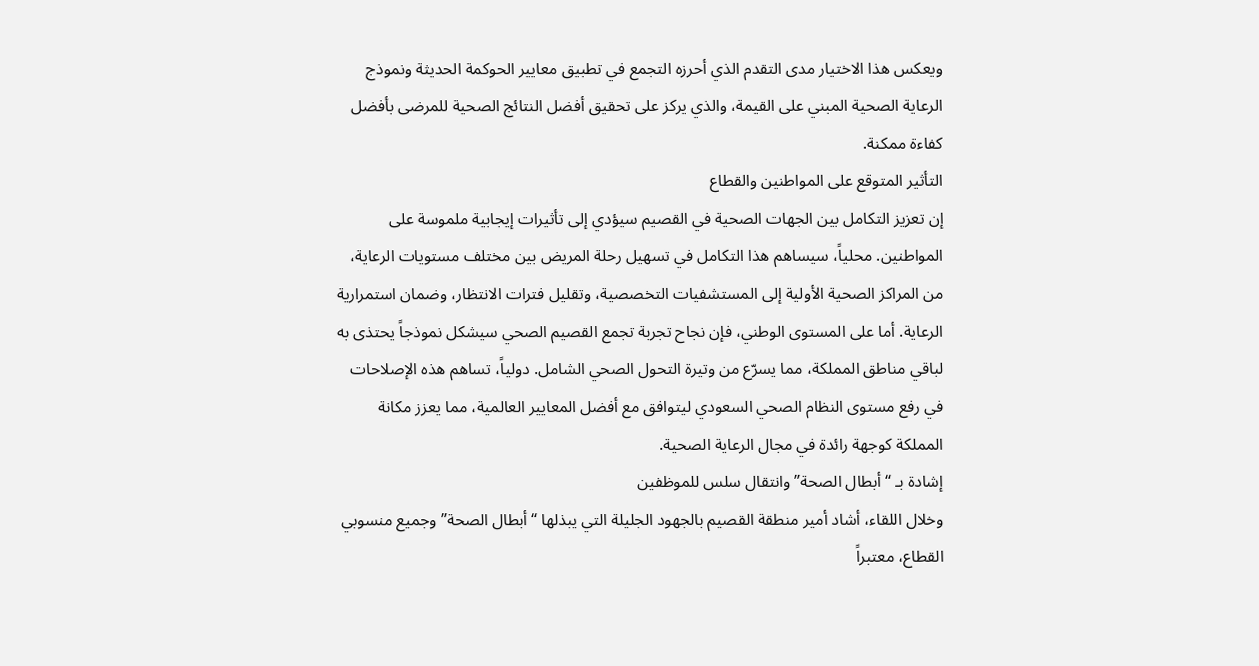ويعكس هذا الاختيار مدى التقدم الذي أحرزه التجمع في تطبيق معايير الحوكمة الحديثة ونموذج الرعاية الصحية المبني على القيمة، والذي يركز على تحقيق أفضل النتائج الصحية للمرضى بأفضل كفاءة ممكنة.
التأثير المتوقع على المواطنين والقطاع
إن تعزيز التكامل بين الجهات الصحية في القصيم سيؤدي إلى تأثيرات إيجابية ملموسة على المواطنين. محلياً، سيساهم هذا التكامل في تسهيل رحلة المريض بين مختلف مستويات الرعاية، من المراكز الصحية الأولية إلى المستشفيات التخصصية، وتقليل فترات الانتظار، وضمان استمرارية الرعاية. أما على المستوى الوطني، فإن نجاح تجربة تجمع القصيم الصحي سيشكل نموذجاً يحتذى به لباقي مناطق المملكة، مما يسرّع من وتيرة التحول الصحي الشامل. دولياً، تساهم هذه الإصلاحات في رفع مستوى النظام الصحي السعودي ليتوافق مع أفضل المعايير العالمية، مما يعزز مكانة المملكة كوجهة رائدة في مجال الرعاية الصحية.
إشادة بـ “أبطال الصحة” وانتقال سلس للموظفين
وخلال اللقاء، أشاد أمير منطقة القصيم بالجهود الجليلة التي يبذلها “أبطال الصحة” وجميع منسوبي القطاع، معتبراً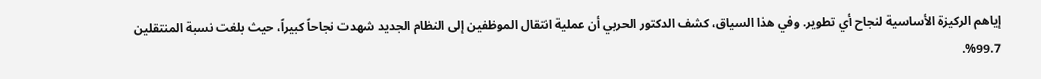إياهم الركيزة الأساسية لنجاح أي تطوير. وفي هذا السياق، كشف الدكتور الحربي أن عملية انتقال الموظفين إلى النظام الجديد شهدت نجاحاً كبيراً، حيث بلغت نسبة المنتقلين 99.7%.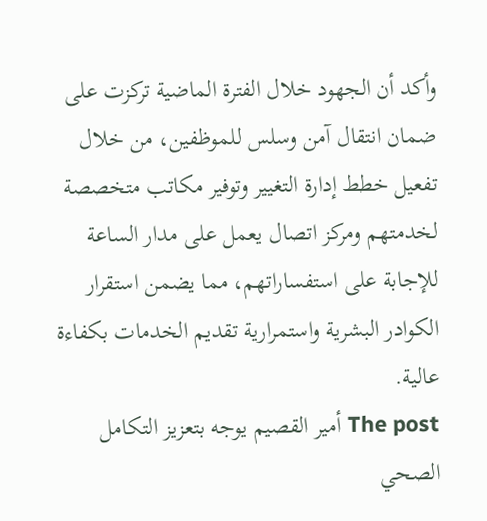وأكد أن الجهود خلال الفترة الماضية تركزت على ضمان انتقال آمن وسلس للموظفين، من خلال تفعيل خطط إدارة التغيير وتوفير مكاتب متخصصة لخدمتهم ومركز اتصال يعمل على مدار الساعة للإجابة على استفساراتهم، مما يضمن استقرار الكوادر البشرية واستمرارية تقديم الخدمات بكفاءة عالية.
The post أمير القصيم يوجه بتعزيز التكامل الصحي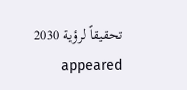تحقيقاً لرؤية 2030 appeared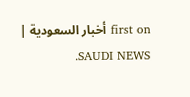first on أخبار السعودية | SAUDI NEWS.